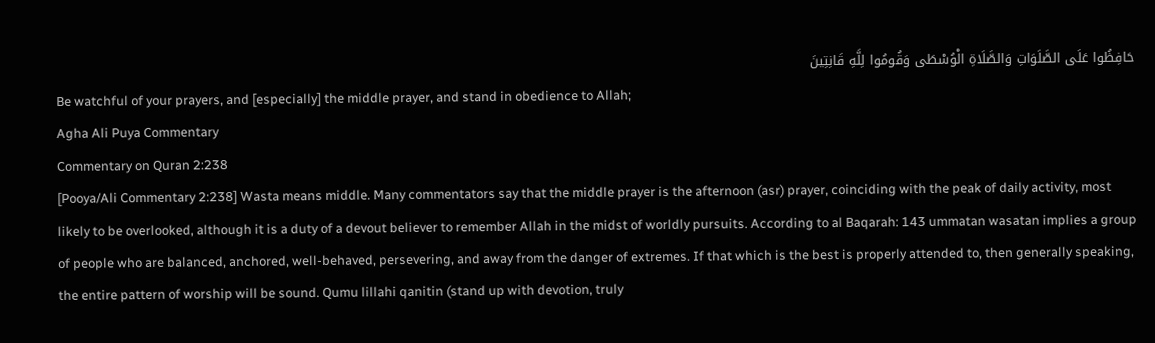حَافِظُوا عَلَى الصَّلَوَاتِ وَالصَّلَاةِ الْوُسْطَى وَقُومُوا لِلَّهِ قَانِتِينَ
Be watchful of your prayers, and [especially] the middle prayer, and stand in obedience to Allah;
Agha Ali Puya Commentary
Commentary on Quran 2:238
[Pooya/Ali Commentary 2:238] Wasta means middle. Many commentators say that the middle prayer is the afternoon (asr) prayer, coinciding with the peak of daily activity, most likely to be overlooked, although it is a duty of a devout believer to remember Allah in the midst of worldly pursuits. According to al Baqarah: 143 ummatan wasatan implies a group of people who are balanced, anchored, well-behaved, persevering, and away from the danger of extremes. If that which is the best is properly attended to, then generally speaking, the entire pattern of worship will be sound. Qumu lillahi qanitin (stand up with devotion, truly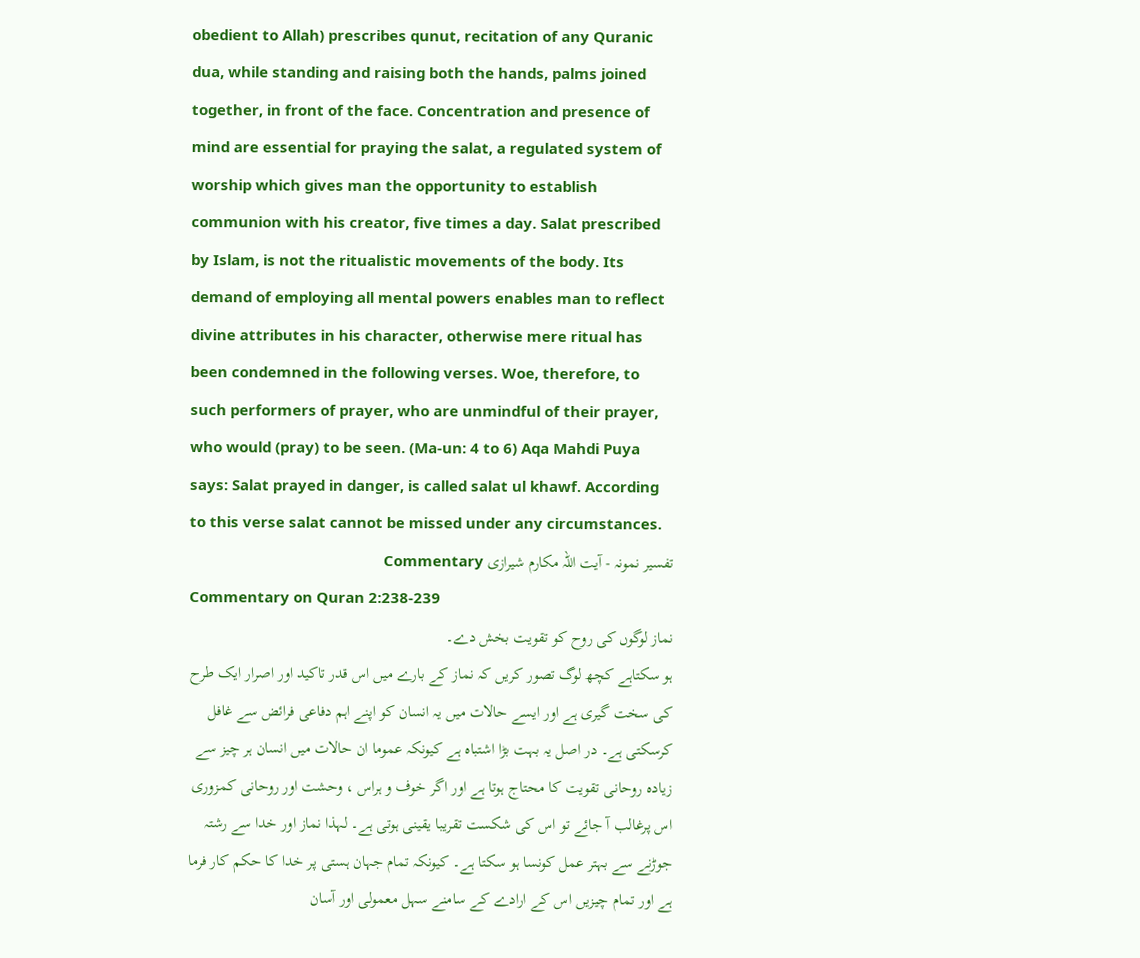obedient to Allah) prescribes qunut, recitation of any Quranic dua, while standing and raising both the hands, palms joined together, in front of the face. Concentration and presence of mind are essential for praying the salat, a regulated system of worship which gives man the opportunity to establish communion with his creator, five times a day. Salat prescribed by Islam, is not the ritualistic movements of the body. Its demand of employing all mental powers enables man to reflect divine attributes in his character, otherwise mere ritual has been condemned in the following verses. Woe, therefore, to such performers of prayer, who are unmindful of their prayer, who would (pray) to be seen. (Ma-un: 4 to 6) Aqa Mahdi Puya says: Salat prayed in danger, is called salat ul khawf. According to this verse salat cannot be missed under any circumstances.
تفسیر نمونہ - آیت اللہ مکارم شیرازی Commentary
Commentary on Quran 2:238-239
نماز لوگوں کی روح کو تقویت بخش دے۔
ہو سکتاہے کچھ لوگ تصور کریں کہ نماز کے بارے میں اس قدر تاکید اور اصرار ایک طرح کی سخت گیری ہے اور ایسے حالات میں یہ انسان کو اپنے اہم دفاعی فرائض سے غافل کرسکتی ہے۔ در اصل یہ بہت بڑا اشتباہ ہے کیونکہ عموما ان حالات میں انسان ہر چیز سے زیادہ روحانی تقویت کا محتاج ہوتا ہے اور اگر خوف و ہراس ، وحشت اور روحانی کمزوری اس پرغالب آ جائے تو اس کی شکست تقریبا یقینی ہوتی ہے۔ لہذا نماز اور خدا سے رشتہ جوڑنے سے بہتر عمل کونسا ہو سکتا ہے۔ کیونکہ تمام جہان ہستی پر خدا کا حکم کار فرما ہے اور تمام چیزیں اس کے ارادے کے سامنے سہل معمولی اور آسان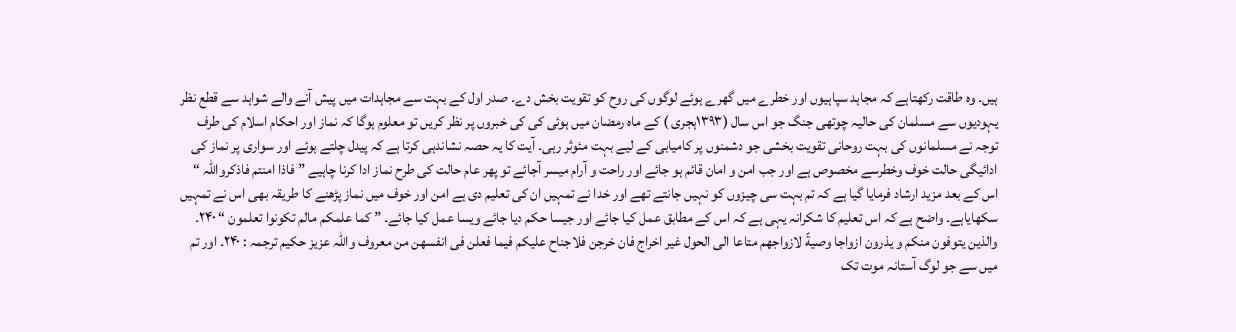ہیں۔ وہ طاقت رکھتاہے کہ مجاہد سپاہیوں اور خطرے میں گھرے ہوئے لوگوں کی روح کو تقویت بخش دے۔ صدر اول کے بہت سے مجاہدات میں پیش آنے والے شواہد سے قطع نظر یہودیوں سے مسلمان کی حالیہ چوتھی جنگ جو اس سال (۱۳۹۳ہجری ) کے ماہ رمضان میں ہوئی کی کی خبروں پر نظر کریں تو معلوم ہوگا کہ نماز اور احکام اسلام کی طرف توجہ نے مسلمانوں کی بہت روحانی تقویت بخشی جو دشمنوں پر کامیابی کے لیے بہت مئوثر رہی۔ آیت کا یہ حصہ نشاندہی کرتا ہے کہ پیدل چلتے ہوئے اور سواری پر نماز کی ادائیگی حالت خوف وخطرسے مخصوص ہے اور جب امن و امان قائم ہو جائے اور راحت و آرام میسر آجائے تو پھر عام حالت کی طرح نماز ادا کرنا چاہیے ” فاذا امنتم فاذکرواللہ “ اس کے بعد مزید ارشاد فرمایا گیا ہے کہ تم بہت سی چیزوں کو نہیں جانتے تھے اور خدا نے تمہیں ان کی تعلیم دی ہے امن اور خوف میں نماز پڑھنے کا طریقہ بھی اس نے تمہیں سکھایاہے۔ واضح ہے کہ اس تعلیم کا شکرانہ یہی ہے کہ اس کے مطابق عمل کیا جائے اور جیسا حکم دیا جائے ویسا عمل کیا جائے۔ ” کما علمکم مالم تکونوا تعلمون “ ۲۴۰۔ والذین یتوفون منکم و یذرون ازواجا وصیةً لازواجھم متاعا الی الحول غیر اخراج فان خرجن فلاجناح علیکم فیما فعلن فی انفسھن من معروف واللہ عزیز حکیم ترجمہ : ۲۴۰۔ اور تم میں سے جو لوگ آستانہ موت تک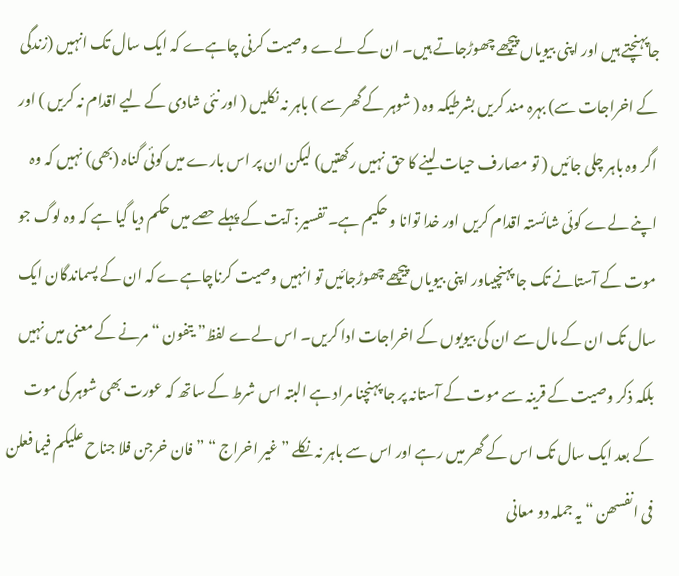جاپہنچتے ہیں اور اپنی بیویاں پیچھے چھوڑجاتے ہیں۔ ان کے لےے وصیت کرنی چاہےے کہ ایک سال تک انہیں (زندگی کے اخراجات سے) بہرہ مند کریں بشرطیکہ وہ ( شوہر کے گھر سے ) باہر نہ نکلیں ( اور نئی شادی کے لیے اقدام نہ کریں ) اور اگر وہ باہر چلی جائیں ( تو مصارف حیات لینے کا حق نہیں رکھتیں) لیکن ان پر اس بارے میں کوئی گناہ (بھی) نہیں کہ وہ اپنے لےے کوئی شائستہ اقدام کریں اور خدا توانا و حکیم ہے۔ تفسیر: آیت کے پہلے حصے میں حکم دیا گیا ہے کہ وہ لوگ جو موت کے آستانے تک جا پہنچیںاور اپنی بیویاں پیچھے چھوڑجائیں تو انہیں وصیت کرناچاہےے کہ ان کے پسماندگان ایک سال تک ان کے مال سے ان کی بیویوں کے اخراجات ادا کریں۔ اس لےے لفظ” یتفون “ مرنے کے معنی میں نہیں بلکہ ذکر وصیت کے قرینہ سے موت کے آستانہ پر جا پہنچنا مراد ہے البتہ اس شرط کے ساتھ کہ عورت بھی شوہر کی موت کے بعد ایک سال تک اس کے گھر میں رہے اور اس سے باہر نہ نکلے ” غیر اخراج “ ” فان خرجن فلا جناح علیکم فیما فعلن فی انفسھن “ یہ جملہ دو معانی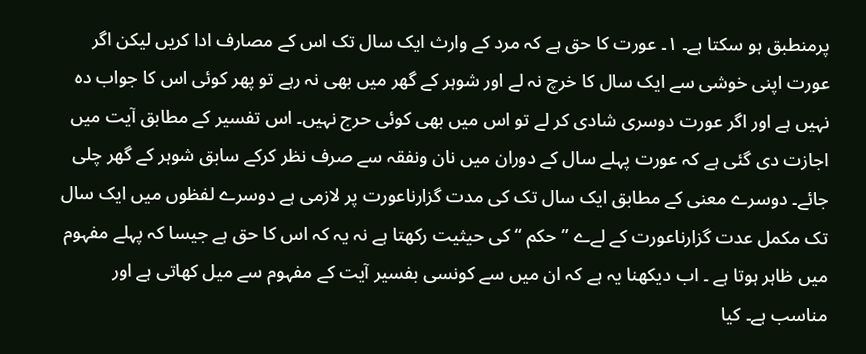پرمنطبق ہو سکتا ہے۔ ۱۔ عورت کا حق ہے کہ مرد کے وارث ایک سال تک اس کے مصارف ادا کریں لیکن اگر عورت اپنی خوشی سے ایک سال کا خرچ نہ لے اور شوہر کے گھر میں بھی نہ رہے تو پھر کوئی اس کا جواب دہ نہیں ہے اور اگر عورت دوسری شادی کر لے تو اس میں بھی کوئی حرج نہیں۔ اس تفسیر کے مطابق آیت میں اجازت دی گئی ہے کہ عورت پہلے سال کے دوران میں نان ونفقہ سے صرف نظر کرکے سابق شوہر کے گھر چلی جائے۔ دوسرے معنی کے مطابق ایک سال تک کی مدت گزارناعورت پر لازمی ہے دوسرے لفظوں میں ایک سال تک مکمل عدت گزارناعورت کے لےے ” حکم “ کی حیثیت رکھتا ہے نہ یہ کہ اس کا حق ہے جیسا کہ پہلے مفہوم میں ظاہر ہوتا ہے ۔ اب دیکھنا یہ ہے کہ ان میں سے کونسی بفسیر آیت کے مفہوم سے میل کھاتی ہے اور مناسب ہے۔ کیا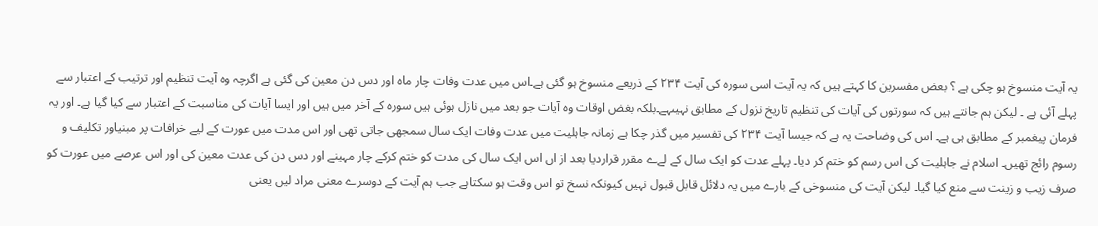یہ آیت منسوخ ہو چکی ہے ؟ بعض مفسرین کا کہتے ہیں کہ یہ آیت اسی سورہ کی آیت ۲۳۴ کے ذریعے منسوخ ہو گئی ہے۔اس میں عدت وفات چار ماہ اور دس دن معین کی گئی ہے اگرچہ وہ آیت تنظیم اور ترتیب کے اعتبار سے پہلے آئی ہے ۔ لیکن ہم جانتے ہیں کہ سورتوں کی آیات کی تنظیم تاریخ نزول کے مطابق نہیںہے۔بلکہ بغض اوقات وہ آیات جو بعد میں نازل ہوئی ہیں سورہ کے آخر میں ہیں اور ایسا آیات کی مناسبت کے اعتبار سے کیا گیا ہے۔ اور یہ فرمان پیغمبر کے مطابق ہی ہے۔ اس کی وضاحت یہ ہے کہ جیسا آیت ۲۳۴ کی تفسیر میں گذر چکا ہے زمانہ جاہلیت میں عدت وفات ایک سال سمجھی جاتی تھی اور اس مدت میں عورت کے لیے خرافات پر مبنیاور تکلیف و رسوم رائج تھیں۔ اسلام نے جاہلیت کی اس رسم کو ختم کر دیا۔ پہلے عدت کو ایک سال کے لےے مقرر قراردیا بعد از اں اس ایک سال کی مدت کو ختم کرکے چار مہینے اور دس دن کی عدت معین کی اور اس عرصے میں عورت کو صرف زیب و زینت سے منع کیا گیا۔ لیکن آیت کی منسوخی کے بارے میں یہ دلائل قابل قبول نہیں کیونکہ نسخ تو اس وقت ہو سکتاہے جب ہم آیت کے دوسرے معنی مراد لیں یعنی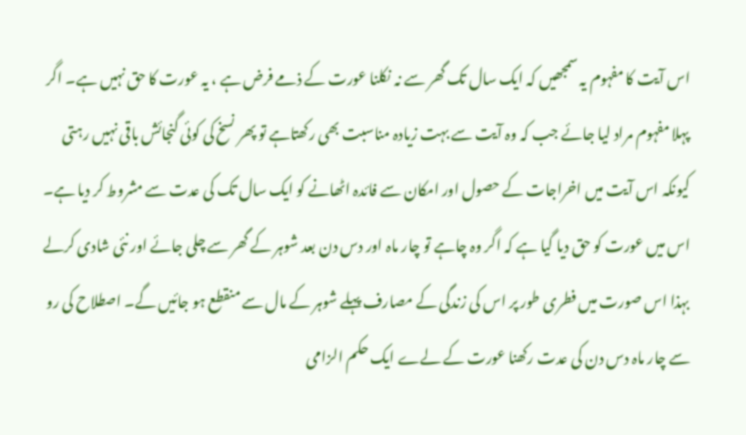اس آیت کا مفہوم یہ سمجھیں کہ ایک سال تک گھر سے نہ نکلنا عورت کے ذمے فرض ہے ، یہ عورت کا حق نہیں ہے۔ اگر پہلا مفہوم مراد لیا جائے جب کہ وہ آیت سے بہت زیادہ مناسبت بھی رکھتاہے تو پھر نسخ کی کوئی گنجائش باقی نہیں رہتی کیونکہ اس آیت میں اخراجات کے حصول اور امکان سے فائدہ اٹھانے کو ایک سال تک کی عدت سے مشروط کر دیا ہے۔ اس میں عورت کو حق دیا گیا ہے کہ اگر وہ چاہے تو چار ماہ اور دس دن بعد شوہر کے گھر سے چلی جائے اور نئی شادی کرلے بہذا اس صورت میں فطری طور پر اس کی زندگی کے مصارف پہلے شوہر کے مال سے منقطع ہو جائیں گے۔ اصطلاح کی رو سے چار ماہ دس دن کی عدت رکھنا عورت کے لےے ایک حکم الزامی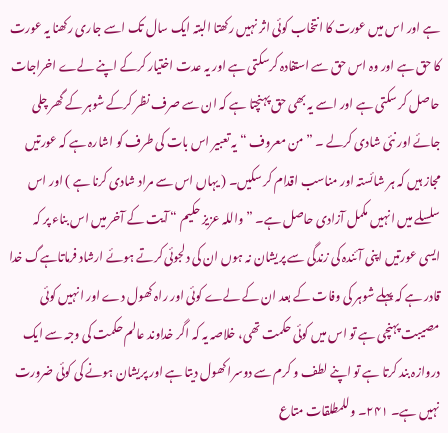ہے اور اس میں عورت کا انتخاب کوئی اثر نہیں رکھتا البتہ ایک سال تک اسے جاری رکھنا یہ عورت کا حق ہے اور وہ اس حق سے استفادہ کرسکتی ہے اور یہ عدت اختیار کرکے اپنے لےے اخراجات حاصل کر سکتی ہے اور اسے یہ بھی حق پہنچتا ہے کہ ان سے صرف نظر کرکے شوہر کے گھر چلی جائے اور نئی شادی کرلے ۔ ” من معروف “ یہ تعبیر اس بات کی طرف کو اشارہ ہے کہ عورتیں مجاز ہیں کہ ہر شائستہ اور مناسب اقدام کر سکیں۔ ( یہاں اس سے مراد شادی کرنا ہے ) اور اس سلسلے میں انہیں مکمل آزادی حاصل ہے۔ ” واللہ عزیز حکیم “ آیت کے آخر میں اس بناء پر کہ ایسی عورتیں اپنی آئندہ کی زندگی سے پریشان نہ ہوں ان کی دلجوئی کرتے ہوئے ارشاد فرماتاہےگ خدا قادر ہے کہ پہلے شوہر کی وفات کے بعد ان کے لےے کوئی اور راہ کھول دے اور انہیں کوئی مصیبت پہنچی ہے تو اس میں کوئی حکمت تھی، خلاصہ یہ کہ اگر خداوند عالم حکمت کی وجہ سے ایک دروازہ بند کرتا ہے تو اپنے لطف و کرم سے دوسرا کھول دیتا ہے اور پریشان ہونے کی کوئی ضرورت نہیں ہے۔ ۲۴۱۔ وللمطلقات متاع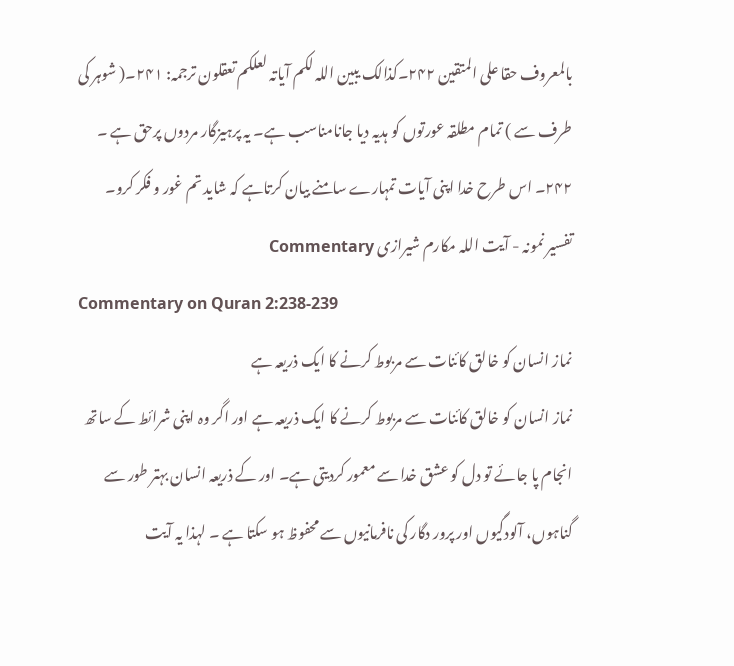بالمعروف حقا علی المتقین ۲۴۲۔کذالک یبین اللہ لکم آیاتہ لعلکم تعقلون ترجمہ: ۲۴۱۔( شوہر کی طرف سے ) تمام مطلقہ عورتوں کو ہدیہ دیا جانامناسب ہے۔ یہ پرہیزگار مردوں پرحق ہے ۔ ۲۴۲۔ اس طرح خدا اپنی آیات تمہارے سامنے بیان کرتاہے کہ شاید تم غور و فکر کرو۔
تفسیر نمونہ - آیت اللہ مکارم شیرازی Commentary
Commentary on Quran 2:238-239
نماز انسان کو خالق کائنات سے مربوط کرنے کا ایک ذریعہ ہے
نماز انسان کو خالق کائنات سے مربوط کرنے کا ایک ذریعہ ہے اور اگر وہ اپنی شرائط کے ساتھ انجام پا جائے تو دل کو عشق خدا سے معمور کردیتی ہے۔ اور کے ذریعہ انسان بہتر طور سے گناہوں، آلودگیوں اور پرور دگار کی نافرمانیوں سے محفوظ ہو سکتا ہے ۔ لہذا یہ آیت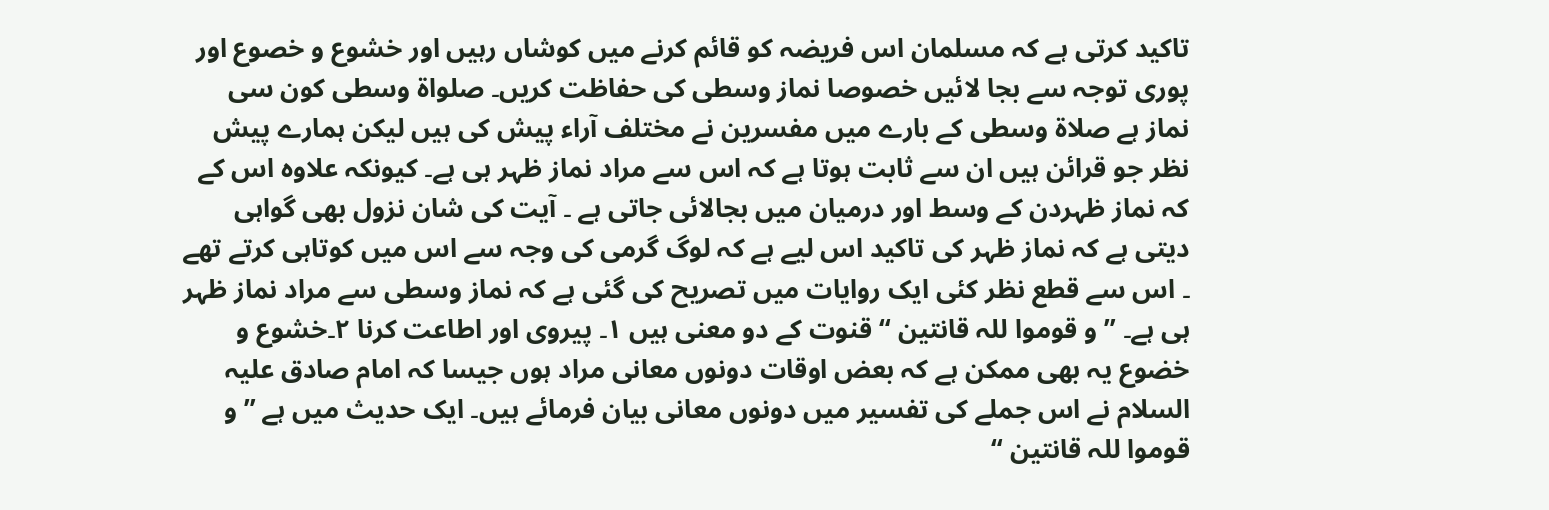تاکید کرتی ہے کہ مسلمان اس فریضہ کو قائم کرنے میں کوشاں رہیں اور خشوع و خصوع اور پوری توجہ سے بجا لائیں خصوصا نماز وسطی کی حفاظت کریں۔ صلواة وسطی کون سی نماز ہے صلاة وسطی کے بارے میں مفسرین نے مختلف آراء پیش کی ہیں لیکن ہمارے پیش نظر جو قرائن ہیں ان سے ثابت ہوتا ہے کہ اس سے مراد نماز ظہر ہی ہے۔ کیونکہ علاوہ اس کے کہ نماز ظہردن کے وسط اور درمیان میں بجالائی جاتی ہے ۔ آیت کی شان نزول بھی گواہی دیتی ہے کہ نماز ظہر کی تاکید اس لیے ہے کہ لوگ گرمی کی وجہ سے اس میں کوتاہی کرتے تھے ۔ اس سے قطع نظر کئی ایک روایات میں تصریح کی گئی ہے کہ نماز وسطی سے مراد نماز ظہر ہی ہے۔ ” و قوموا للہ قانتین “ قنوت کے دو معنی ہیں ۱۔ پیروی اور اطاعت کرنا ۲۔خشوع و خضوع یہ بھی ممکن ہے کہ بعض اوقات دونوں معانی مراد ہوں جیسا کہ امام صادق علیہ السلام نے اس جملے کی تفسیر میں دونوں معانی بیان فرمائے ہیں۔ ایک حدیث میں ہے ” و قوموا للہ قانتین “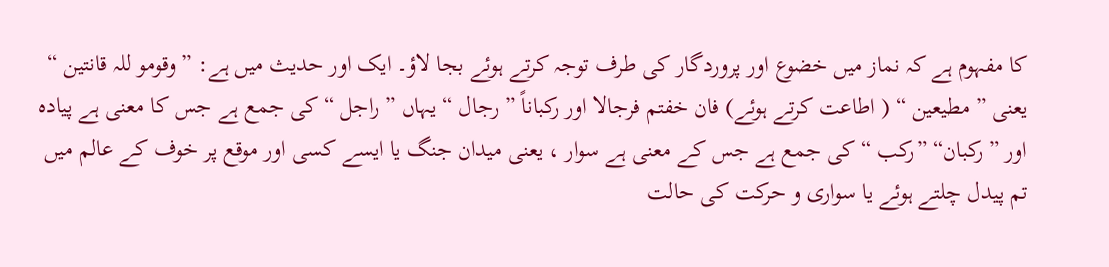کا مفہوم ہے کہ نماز میں خضوع اور پروردگار کی طرف توجہ کرتے ہوئے بجا لاؤ۔ ایک اور حدیث میں ہے: ” وقومو للہ قانتین “ یعنی ” مطیعین “ ( اطاعت کرتے ہوئے) فان خفتم فرجالا اور رکباناً ” رجال “ یہاں ” راجل “ کی جمع ہے جس کا معنی ہے پیادہ اور ” رکبان“ ”رکب “ کی جمع ہے جس کے معنی ہے سوار ، یعنی میدان جنگ یا ایسے کسی اور موقع پر خوف کے عالم میں تم پیدل چلتے ہوئے یا سواری و حرکت کی حالت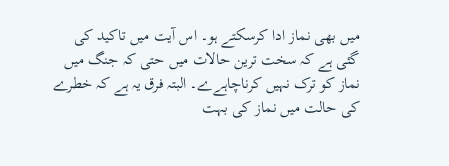میں بھی نماز ادا کرسکتے ہو۔ اس آیت میں تاکید کی گئی ہے کہ سخت ترین حالات میں حتی کہ جنگ میں نماز کو ترک نہیں کرناچاہےے۔ البتہ فرق یہ ہے کہ خطرے کی حالت میں نماز کی بہت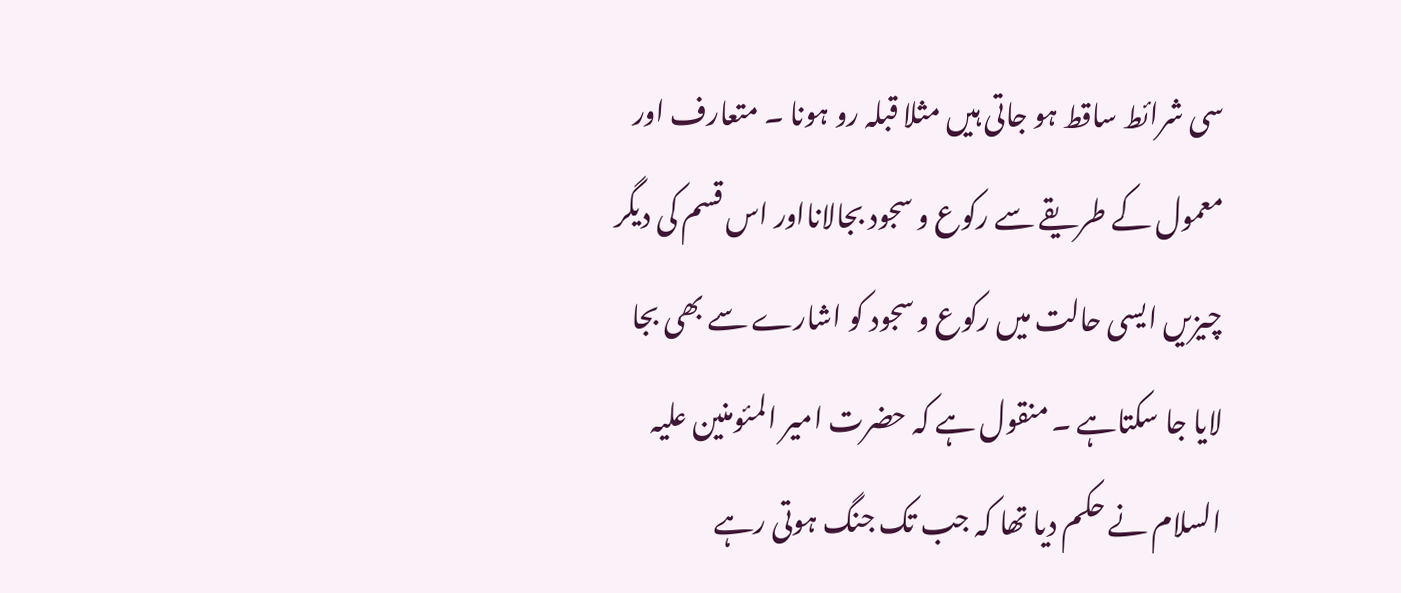سی شرائط ساقط ہو جاتی ہیں مثلا قبلہ رو ہونا ۔ متعارف اور معمول کے طریقے سے رکوع و سجود بجالانااور اس قسم کی دیگر چیزیں ایسی حالت میں رکوع و سجود کو اشارے سے بھی بجا لایا جا سکتاہے ۔ منقول ہے کہ حضرت امیر المئومنین علیہ السلام نے حکم دیا تھا کہ جب تک جنگ ہوتی رہے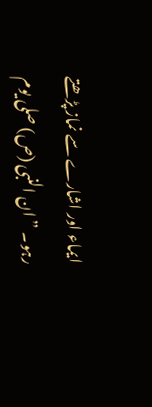ایماء اور اشارے سے نماز پڑھتے رہو۔ ” ان النبی (ص) صلی یوم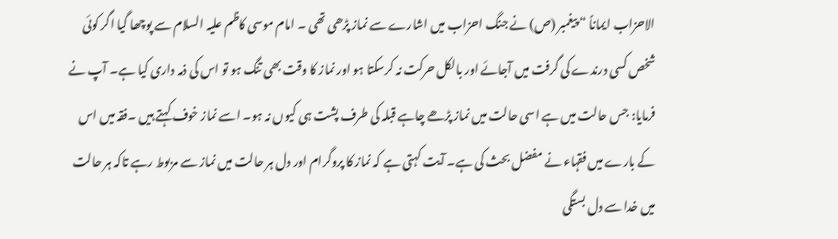الاحزاب ایماناً “ پیغمبر (ص) نے جنگ احزاب میں اشارے سے نماز پڑھی تھی ۔ امام موسی کاظم علیہ السلام سے پوچھا گیا اگر کوئی شخص کسی درندے کی گرفت میں آجائے اور بالکل حرکت نہ کرسکتا ہو اور نماز کا وقت بھی تنگ ہو تو اس کی ذمہ داری کیا ہے۔ آپ نے فرمایا: جس حالت میں ہے اسی حالت میں نماز پڑھے چاہے قبلہ کی طرف پشت ہی کیوں نہ ہو۔ اسے نماز خوف کہتے ہیں ۔فقہ میں اس کے بارے میں فقہاء نے مفضل بحث کی ہے۔ آیت کہتی ہے کہ نماز کا پروگرام اور دل ہر حالت میں نماز سے مربوط رہے تاکہ ہر حالت میں خدا سے دل بستگی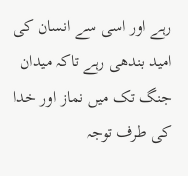رہے اور اسی سے انسان کی امید بندھی رہے تاکہ میدان جنگ تک میں نماز اور خدا کی طرف توجہ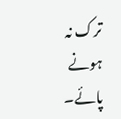ترک نہ ہونے پائے۔